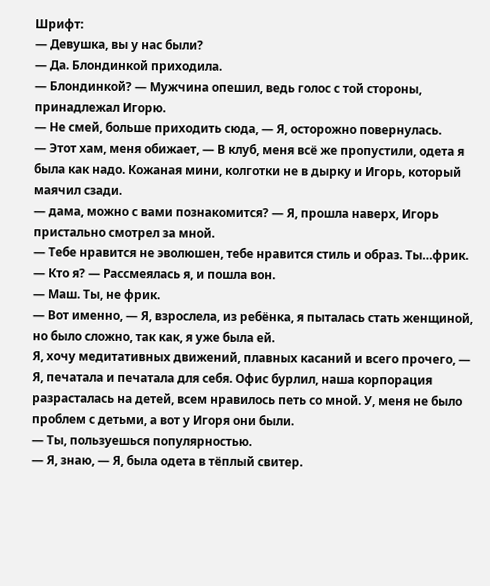Шрифт:
— Девушка, вы у нас были?
— Да. Блондинкой приходила.
— Блондинкой? — Мужчина опешил, ведь голос с той стороны, принадлежал Игорю.
— Не смей, больше приходить сюда, — Я, осторожно повернулась.
— Этот хам, меня обижает, — В клуб, меня всё же пропустили, одета я была как надо. Кожаная мини, колготки не в дырку и Игорь, который маячил сзади.
— дама, можно с вами познакомится? — Я, прошла наверх, Игорь пристально смотрел за мной.
— Тебе нравится не эволюшен, тебе нравится стиль и образ. Ты…фрик.
— Кто я? — Рассмеялась я, и пошла вон.
— Маш. Ты, не фрик.
— Вот именно, — Я, взрослела, из ребёнка, я пыталась стать женщиной, но было сложно, так как, я уже была ей.
Я, хочу медитативных движений, плавных касаний и всего прочего, — Я, печатала и печатала для себя. Офис бурлил, наша корпорация разрасталась на детей, всем нравилось петь со мной. У, меня не было проблем с детьми, а вот у Игоря они были.
— Ты, пользуешься популярностью.
— Я, знаю, — Я, была одета в тёплый свитер.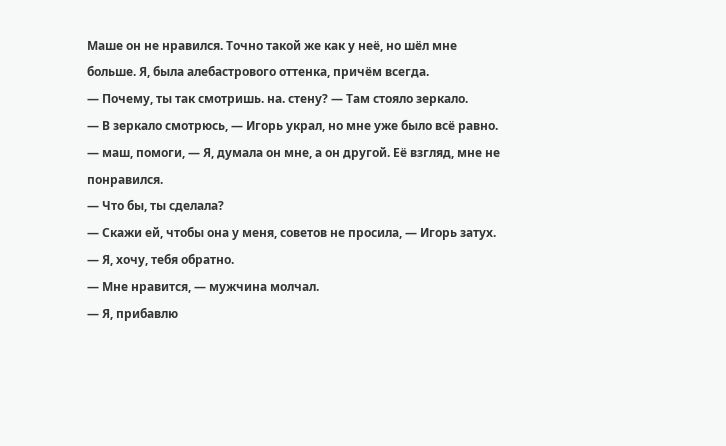Маше он не нравился. Точно такой же как у неё, но шёл мне больше. Я, была алебастрового оттенка, причём всегда.
— Почему, ты так смотришь. на. стену? — Там стояло зеркало.
— В зеркало смотрюсь, — Игорь украл, но мне уже было всё равно.
— маш, помоги, — Я, думала он мне, а он другой. Её взгляд, мне не понравился.
— Что бы, ты сделала?
— Скажи ей, чтобы она у меня, советов не просила, — Игорь затух.
— Я, хочу, тебя обратно.
— Мне нравится, — мужчина молчал.
— Я, прибавлю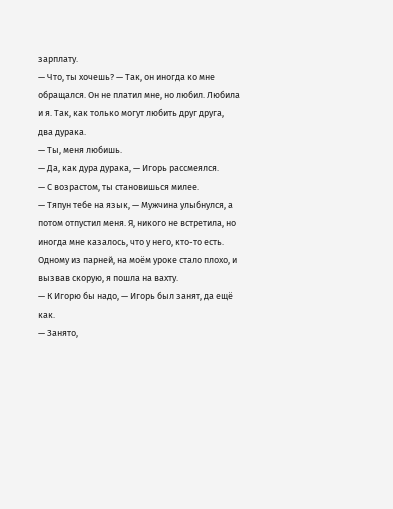зарплату.
— Что, ты хочешь? — Так, он иногда ко мне обращался. Он не платил мне, но любил. Любила и я. Так, как только могут любить друг друга, два дурака.
— Ты, меня любишь.
— Да, как дура дурака, — Игорь рассмеялся.
— С возрастом, ты становишься милее.
— Тяпун тебе на язык, — Мужчина улыбнулся, а потом отпустил меня. Я, никого не встретила, но иногда мне казалось, что у него, кто-то есть. Одному из парней, на моём уроке стало плохо, и вызвав скорую, я пошла на вахту.
— К Игорю бы надо, — Игорь был занят, да ещё как.
— Занято,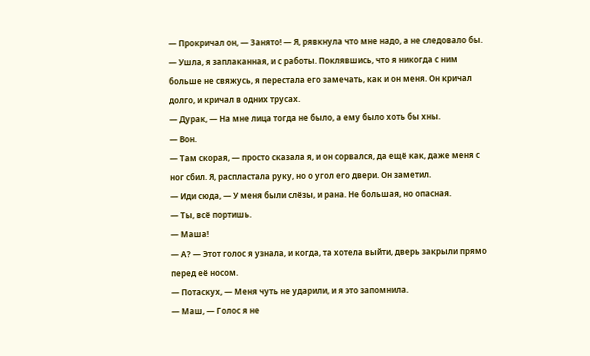— Прокричал он, — Занято! — Я, рявкнула что мне надо, а не следовало бы.
— Ушла, я заплаканная, и с работы. Поклявшись, что я никогда с ним больше не свяжусь, я перестала его замечать, как и он меня. Он кричал долго, и кричал в одних трусах.
— Дурак, — На мне лица тогда не было, а ему было хоть бы хны.
— Вон.
— Там скорая, — просто сказала я, и он сорвался, да ещё как, даже меня с ног сбил. Я, распластала руку, но о угол его двери. Он заметил.
— Иди сюда, — У меня были слёзы, и рана. Не большая, но опасная.
— Ты, всё портишь.
— Маша!
— А? — Этот голос я узнала, и когда, та хотела выйти, дверь закрыли прямо перед её носом.
— Потаскух, — Меня чуть не ударили, и я это запомнила.
— Маш, — Голос я не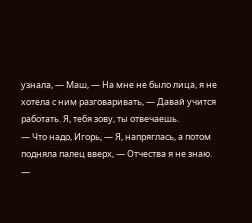узнала, — Маш, — На мне не было лица, я не хотела с ним разговаривать, — Давай учится работать. Я, тебя зову, ты отвечаешь.
— Что надо, Игорь, — Я, напряглась, а потом подняла палец вверх, — Отчества я не знаю.
—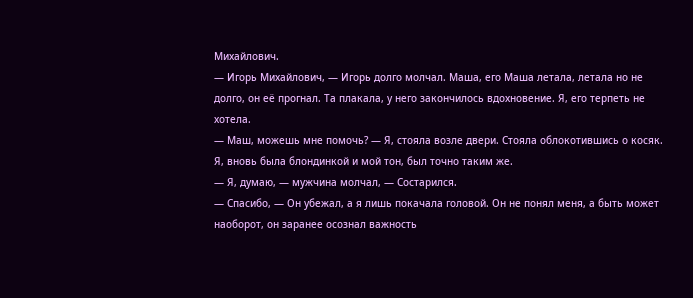Михайлович.
— Игорь Михайлович, — Игорь долго молчал. Маша, его Маша летала, летала но не долго, он её прогнал. Та плакала, у него закончилось вдохновение. Я, его терпеть не хотела.
— Маш, можешь мне помочь? — Я, стояла возле двери. Стояла облокотившись о косяк. Я, вновь была блондинкой и мой тон, был точно таким же.
— Я, думаю, — мужчина молчал, — Состарился.
— Спасибо, — Он убежал, а я лишь покачала головой. Он не понял меня, а быть может наоборот, он заранее осознал важность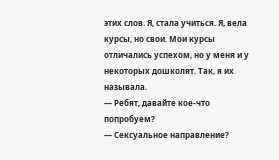этих слов. Я, стала учиться. Я, вела курсы, но свои. Мои курсы отличались успехом, но у меня и у некоторых дошколят. Так, я их называла.
— Ребят, давайте кое-что попробуем?
— Сексуальное направление?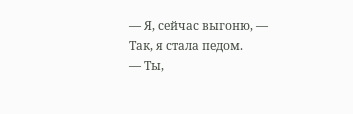— Я, сейчас выгоню, — Так, я стала педом.
— Ты,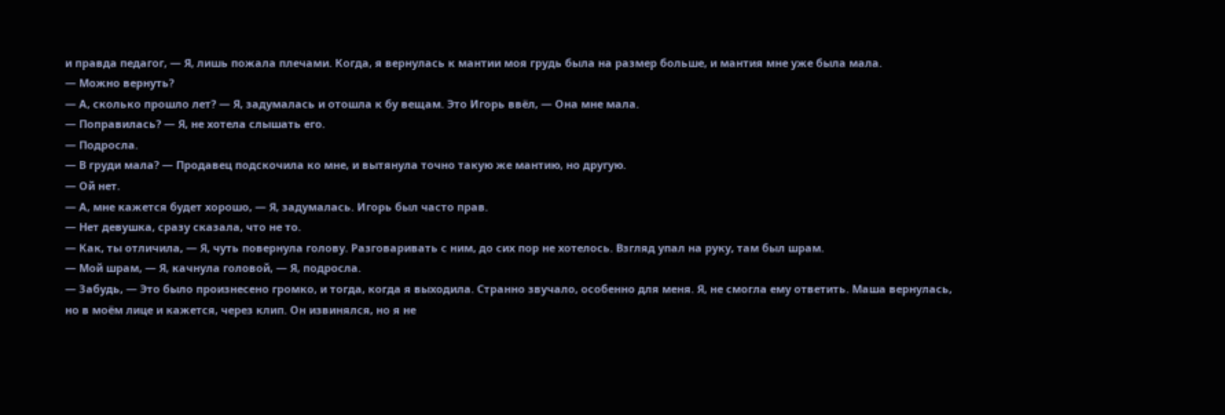и правда педагог, — Я, лишь пожала плечами. Когда, я вернулась к мантии моя грудь была на размер больше, и мантия мне уже была мала.
— Можно вернуть?
— А, сколько прошло лет? — Я, задумалась и отошла к бу вещам. Это Игорь ввёл, — Она мне мала.
— Поправилась? — Я, не хотела слышать его.
— Подросла.
— В груди мала? — Продавец подскочила ко мне, и вытянула точно такую же мантию, но другую.
— Ой нет.
— А, мне кажется будет хорошо, — Я, задумалась. Игорь был часто прав.
— Нет девушка, сразу сказала, что не то.
— Как, ты отличила, — Я, чуть повернула голову. Разговаривать с ним, до сих пор не хотелось. Взгляд упал на руку, там был шрам.
— Мой шрам, — Я, качнула головой, — Я, подросла.
— Забудь, — Это было произнесено громко, и тогда, когда я выходила. Странно звучало, особенно для меня. Я, не смогла ему ответить. Маша вернулась, но в моём лице и кажется, через клип. Он извинялся, но я не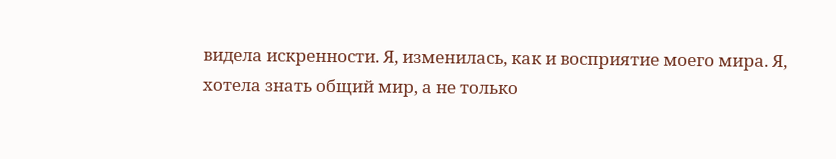видела искренности. Я, изменилась, как и восприятие моего мира. Я, хотела знать общий мир, а не только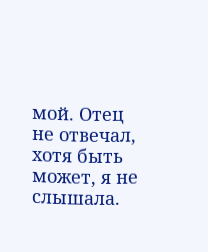мой. Отец не отвечал, хотя быть может, я не слышала.